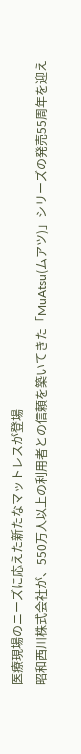医療現場のニーズに応えた新たなマットレスが登場
昭和西川株式会社が、550万人以上の利用者との信頼を築いてきた「MuAtsu(ムアツ)」シリーズの発売55周年を迎え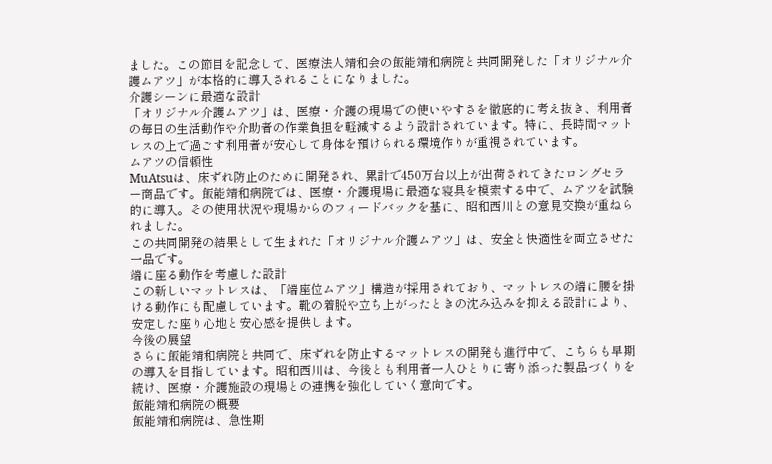ました。この節目を記念して、医療法人靖和会の飯能靖和病院と共同開発した「オリジナル介護ムアツ」が本格的に導入されることになりました。
介護シーンに最適な設計
「オリジナル介護ムアツ」は、医療・介護の現場での使いやすさを徹底的に考え抜き、利用者の毎日の生活動作や介助者の作業負担を軽減するよう設計されています。特に、長時間マットレスの上で過ごす利用者が安心して身体を預けられる環境作りが重視されています。
ムアツの信頼性
MuAtsuは、床ずれ防止のために開発され、累計で450万台以上が出荷されてきたロングセラー商品です。飯能靖和病院では、医療・介護現場に最適な寝具を模索する中で、ムアツを試験的に導入。その使用状況や現場からのフィードバックを基に、昭和西川との意見交換が重ねられました。
この共同開発の結果として生まれた「オリジナル介護ムアツ」は、安全と快適性を両立させた一品です。
端に座る動作を考慮した設計
この新しいマットレスは、「端座位ムアツ」構造が採用されており、マットレスの端に腰を掛ける動作にも配慮しています。靴の着脱や立ち上がったときの沈み込みを抑える設計により、安定した座り心地と安心感を提供します。
今後の展望
さらに飯能靖和病院と共同で、床ずれを防止するマットレスの開発も進行中で、こちらも早期の導入を目指しています。昭和西川は、今後とも利用者一人ひとりに寄り添った製品づくりを続け、医療・介護施設の現場との連携を強化していく意向です。
飯能靖和病院の概要
飯能靖和病院は、急性期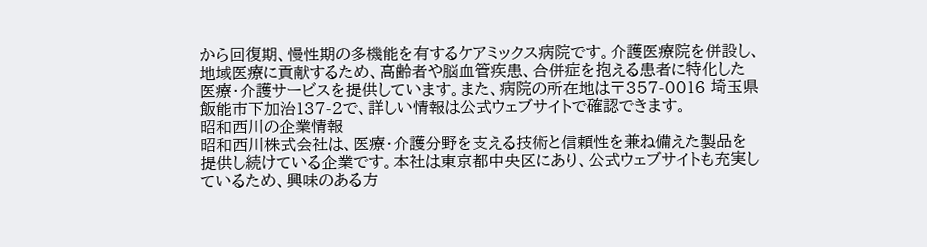から回復期、慢性期の多機能を有するケアミックス病院です。介護医療院を併設し、地域医療に貢献するため、高齢者や脳血管疾患、合併症を抱える患者に特化した医療・介護サービスを提供しています。また、病院の所在地は〒357-0016 埼玉県飯能市下加治137-2で、詳しい情報は公式ウェブサイトで確認できます。
昭和西川の企業情報
昭和西川株式会社は、医療・介護分野を支える技術と信頼性を兼ね備えた製品を提供し続けている企業です。本社は東京都中央区にあり、公式ウェブサイトも充実しているため、興味のある方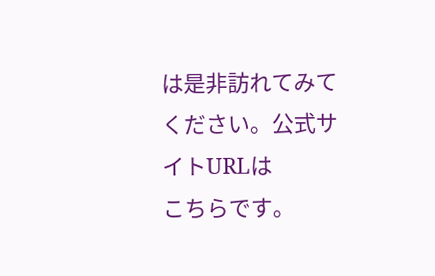は是非訪れてみてください。公式サイトURLは
こちらです。